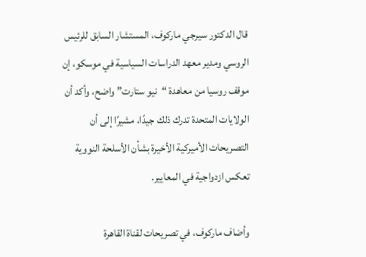قال الدكتور سيرجي ماركوف، المستشار السابق للرئيس الروسي ومدير معهد الدراسات السياسية في موسكو، إن موقف روسيا من معاهدة “نيو ستارت” واضح، وأكد أن الولايات المتحدة تدرك ذلك جيدًا، مشيرًا إلى أن التصريحات الأميركية الأخيرة بشأن الأسلحة النووية تعكس ازدواجية في المعايير.

وأضاف ماركوف، في تصريحات لقناة القاهرة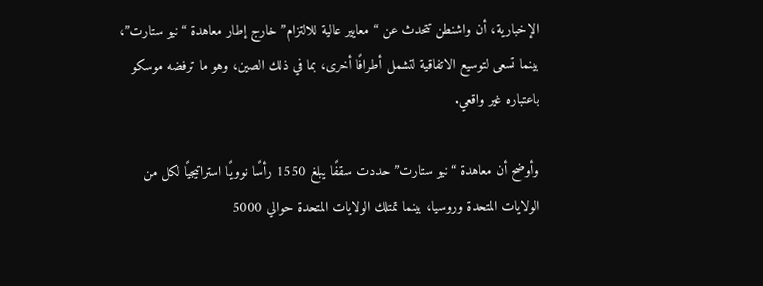الإخبارية، أن واشنطن تتحدث عن “معايير عالية للالتزام” خارج إطار معاهدة “نيو ستارت”، بينما تسعى لتوسيع الاتفاقية لتشمل أطرافًا أخرى، بما في ذلك الصين، وهو ما ترفضه موسكو باعتباره غير واقعي.

وأوضح أن معاهدة “نيو ستارت” حددت سقفًا يبلغ 1550 رأسًا نوويًا استراتيجيًا لكل من الولايات المتحدة وروسيا، بينما تمتلك الولايات المتحدة حوالي 5000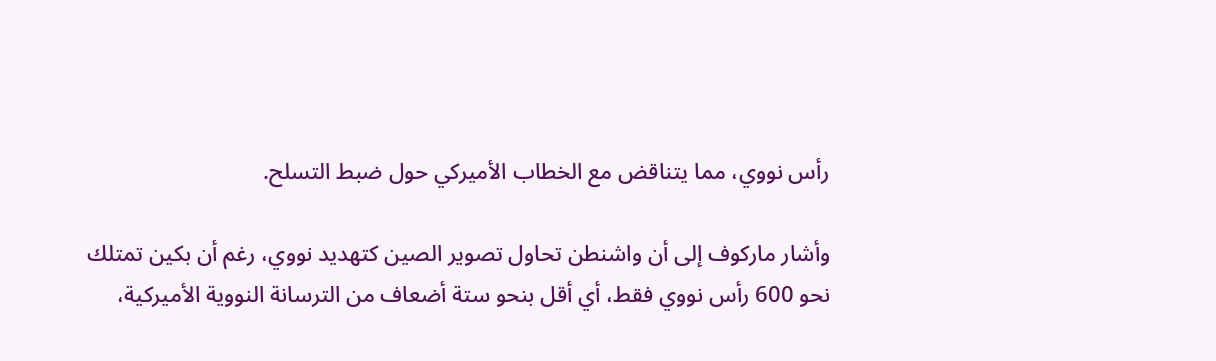رأس نووي، مما يتناقض مع الخطاب الأميركي حول ضبط التسلح.

وأشار ماركوف إلى أن واشنطن تحاول تصوير الصين كتهديد نووي، رغم أن بكين تمتلك نحو 600 رأس نووي فقط، أي أقل بنحو ستة أضعاف من الترسانة النووية الأميركية،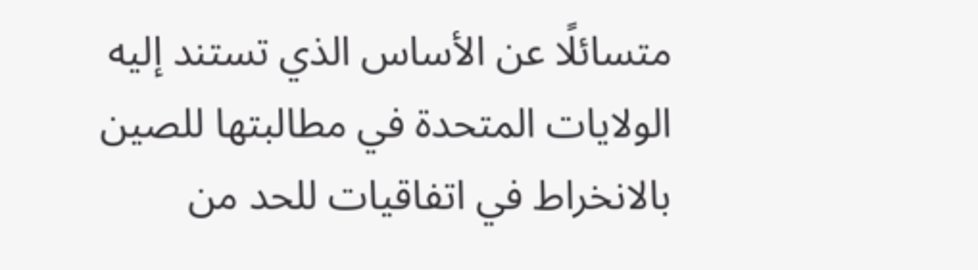متسائلًا عن الأساس الذي تستند إليه الولايات المتحدة في مطالبتها للصين بالانخراط في اتفاقيات للحد من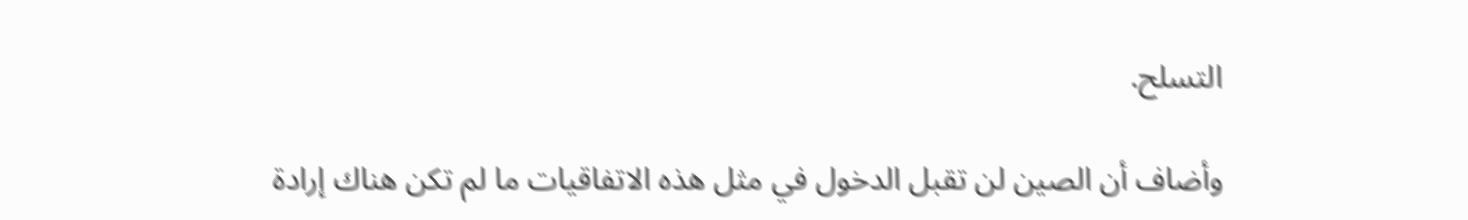التسلح.

وأضاف أن الصين لن تقبل الدخول في مثل هذه الاتفاقيات ما لم تكن هناك إرادة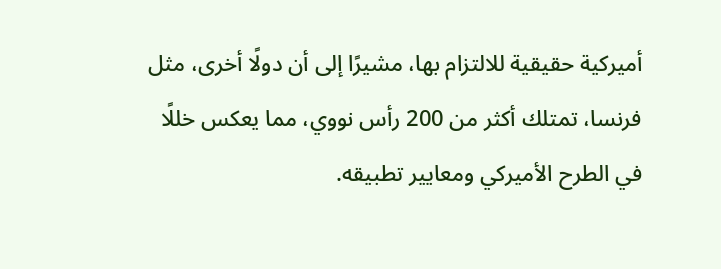أميركية حقيقية للالتزام بها، مشيرًا إلى أن دولًا أخرى، مثل فرنسا، تمتلك أكثر من 200 رأس نووي، مما يعكس خللًا في الطرح الأميركي ومعايير تطبيقه.